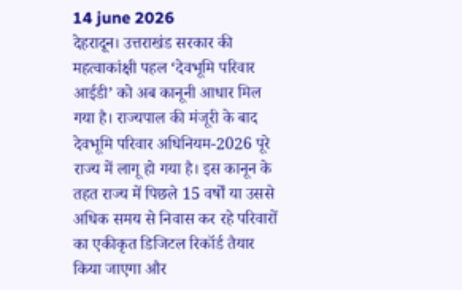14 june 2026
देहरादून। उत्तराखंड सरकार की महत्वाकांक्षी पहल ‘देवभूमि परिवार आईडी’ को अब कानूनी आधार मिल गया है। राज्यपाल की मंजूरी के बाद देवभूमि परिवार अधिनियम-2026 पूरे राज्य में लागू हो गया है। इस कानून के तहत राज्य में पिछले 15 वर्षों या उससे अधिक समय से निवास कर रहे परिवारों का एकीकृत डिजिटल रिकॉर्ड तैयार किया जाएगा और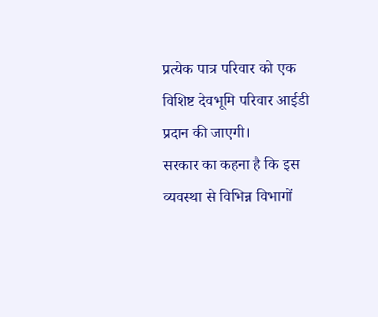प्रत्येक पात्र परिवार को एक विशिष्ट देवभूमि परिवार आईडी प्रदान की जाएगी।
सरकार का कहना है कि इस व्यवस्था से विभिन्न विभागों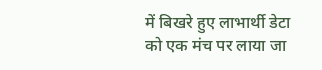में बिखरे हुए लाभार्थी डेटा को एक मंच पर लाया जा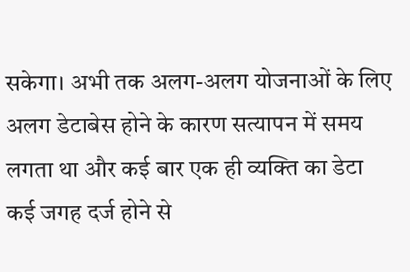सकेगा। अभी तक अलग-अलग योजनाओं के लिए अलग डेटाबेस होने के कारण सत्यापन में समय लगता था और कई बार एक ही व्यक्ति का डेटा कई जगह दर्ज होने से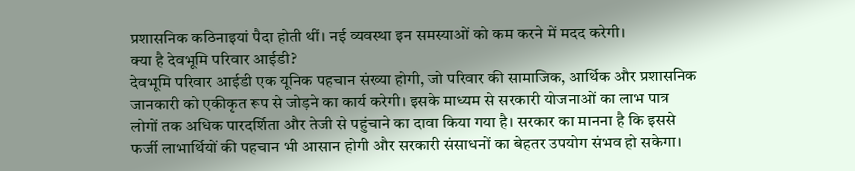प्रशासनिक कठिनाइयां पैदा होती थीं। नई व्यवस्था इन समस्याओं को कम करने में मदद करेगी।
क्या है देवभूमि परिवार आईडी?
देवभूमि परिवार आईडी एक यूनिक पहचान संख्या होगी, जो परिवार की सामाजिक, आर्थिक और प्रशासनिक जानकारी को एकीकृत रूप से जोड़ने का कार्य करेगी। इसके माध्यम से सरकारी योजनाओं का लाभ पात्र लोगों तक अधिक पारदर्शिता और तेजी से पहुंचाने का दावा किया गया है। सरकार का मानना है कि इससे फर्जी लाभार्थियों की पहचान भी आसान होगी और सरकारी संसाधनों का बेहतर उपयोग संभव हो सकेगा।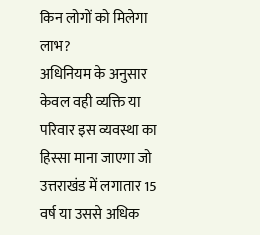किन लोगों को मिलेगा लाभ?
अधिनियम के अनुसार केवल वही व्यक्ति या परिवार इस व्यवस्था का हिस्सा माना जाएगा जो उत्तराखंड में लगातार 15 वर्ष या उससे अधिक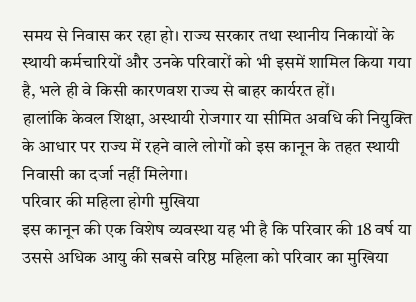समय से निवास कर रहा हो। राज्य सरकार तथा स्थानीय निकायों के स्थायी कर्मचारियों और उनके परिवारों को भी इसमें शामिल किया गया है, भले ही वे किसी कारणवश राज्य से बाहर कार्यरत हों।
हालांकि केवल शिक्षा, अस्थायी रोजगार या सीमित अवधि की नियुक्ति के आधार पर राज्य में रहने वाले लोगों को इस कानून के तहत स्थायी निवासी का दर्जा नहीं मिलेगा।
परिवार की महिला होगी मुखिया
इस कानून की एक विशेष व्यवस्था यह भी है कि परिवार की 18 वर्ष या उससे अधिक आयु की सबसे वरिष्ठ महिला को परिवार का मुखिया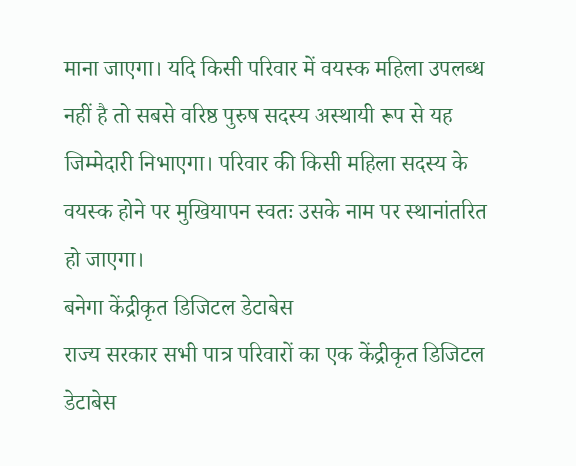माना जाएगा। यदि किसी परिवार में वयस्क महिला उपलब्ध नहीं है तो सबसे वरिष्ठ पुरुष सदस्य अस्थायी रूप से यह जिम्मेदारी निभाएगा। परिवार की किसी महिला सदस्य के वयस्क होने पर मुखियापन स्वतः उसके नाम पर स्थानांतरित हो जाएगा।
बनेगा केंद्रीकृत डिजिटल डेटाबेस
राज्य सरकार सभी पात्र परिवारों का एक केंद्रीकृत डिजिटल डेटाबेस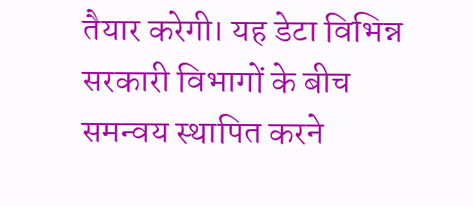तैयार करेगी। यह डेटा विभिन्न सरकारी विभागों के बीच समन्वय स्थापित करने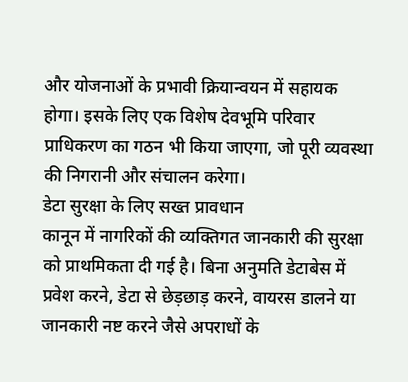और योजनाओं के प्रभावी क्रियान्वयन में सहायक होगा। इसके लिए एक विशेष देवभूमि परिवार प्राधिकरण का गठन भी किया जाएगा, जो पूरी व्यवस्था की निगरानी और संचालन करेगा।
डेटा सुरक्षा के लिए सख्त प्रावधान
कानून में नागरिकों की व्यक्तिगत जानकारी की सुरक्षा को प्राथमिकता दी गई है। बिना अनुमति डेटाबेस में प्रवेश करने, डेटा से छेड़छाड़ करने, वायरस डालने या जानकारी नष्ट करने जैसे अपराधों के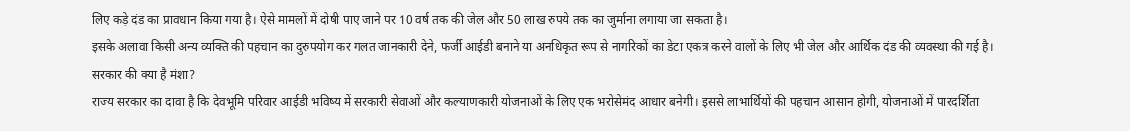लिए कड़े दंड का प्रावधान किया गया है। ऐसे मामलों में दोषी पाए जाने पर 10 वर्ष तक की जेल और 50 लाख रुपये तक का जुर्माना लगाया जा सकता है।
इसके अलावा किसी अन्य व्यक्ति की पहचान का दुरुपयोग कर गलत जानकारी देने, फर्जी आईडी बनाने या अनधिकृत रूप से नागरिकों का डेटा एकत्र करने वालों के लिए भी जेल और आर्थिक दंड की व्यवस्था की गई है।
सरकार की क्या है मंशा?
राज्य सरकार का दावा है कि देवभूमि परिवार आईडी भविष्य में सरकारी सेवाओं और कल्याणकारी योजनाओं के लिए एक भरोसेमंद आधार बनेगी। इससे लाभार्थियों की पहचान आसान होगी, योजनाओं में पारदर्शिता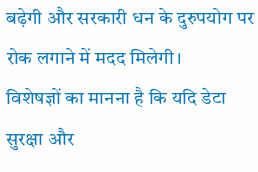बढ़ेगी और सरकारी धन के दुरुपयोग पर रोक लगाने में मदद मिलेगी।
विशेषज्ञों का मानना है कि यदि डेटा सुरक्षा और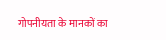गोपनीयता के मानकों का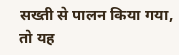सख्ती से पालन किया गया, तो यह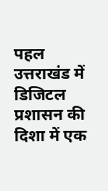पहल उत्तराखंड में डिजिटल प्रशासन की दिशा में एक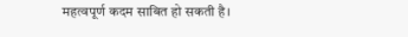महत्वपूर्ण कदम साबित हो सकती है।